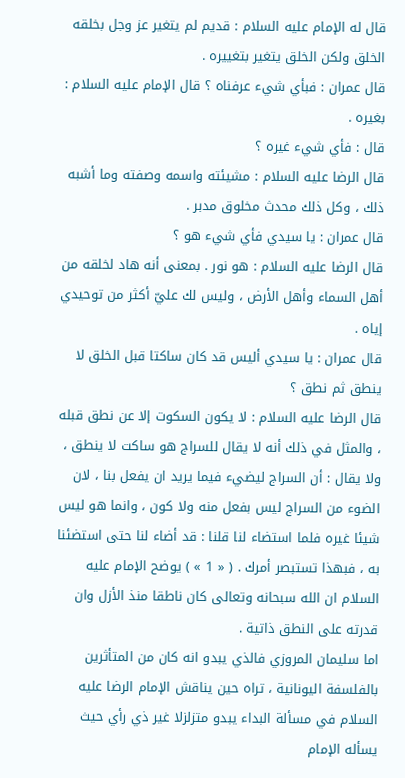قال له الإمام عليه السلام : قديم لم يتغير عز وجل بخلقه الخلق ولكن الخلق يتغير بتغييره .
قال عمران : فبأي شيء عرفناه ؟ قال الإمام عليه السلام : بغيره .
قال : فأي شيء غيره ؟
قال الرضا عليه السلام : مشيئته واسمه وصفته وما أشبه ذلك ، وكل ذلك محدث مخلوق مدبر .
قال عمران : يا سيدي فأي شيء هو ؟
قال الرضا عليه السلام : هو نور . بمعنى أنه هاد لخلقه من أهل السماء وأهل الأرض ، وليس لك عليّ أكثر من توحيدي إياه .
قال عمران : يا سيدي أليس قد كان ساكتا قبل الخلق لا ينطق ثم نطق ؟
قال الرضا عليه السلام : لا يكون السكوت إلا عن نطق قبله ، والمثل في ذلك أنه لا يقال للسراج هو ساكت لا ينطق ، ولا يقال : أن السراج ليضيء فيما يريد ان يفعل بنا ، لان الضوء من السراج ليس بفعل منه ولا كون ، وانما هو ليس شيئا غيره فلما استضاء لنا قلنا : قد أضاء لنا حتى استضئنا به ، فبهذا تستبصر أمرك . ( « 1 » ) يوضح الإمام عليه السلام ان الله سبحانه وتعالى كان ناطقا منذ الأزل وان قدرته على النطق ذاتية .
اما سليمان المروزي فالذي يبدو انه كان من المتأثرين بالفلسفة اليونانية ، تراه حين يناقش الإمام الرضا عليه السلام في مسألة البداء يبدو متزلزلا غير ذي رأي حيث يسأله الإمام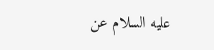عليه السلام عن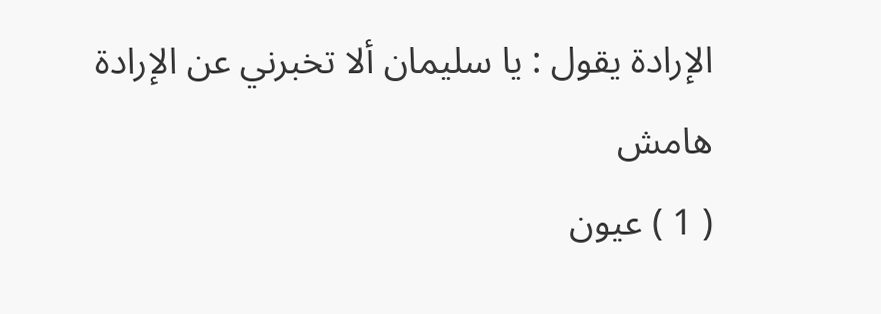الإرادة يقول : يا سليمان ألا تخبرني عن الإرادة
هامش
( 1 ) عيون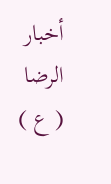أخبار الرضا ( ع )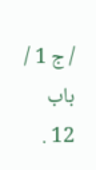/ ج 1 / باب 12 .